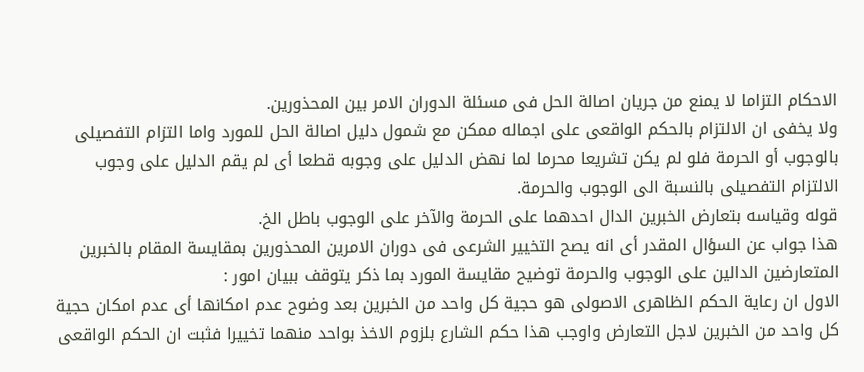الاحكام التزاما لا يمنع من جريان اصالة الحل فى مسئلة الدوران الامر بين المحذورين.
ولا يخفى ان الالتزام بالحكم الواقعى على اجماله ممكن مع شمول دليل اصالة الحل للمورد واما التزام التفصيلى بالوجوب أو الحرمة فلو لم يكن تشريعا محرما لما نهض الدليل على وجوبه قطعا أى لم يقم الدليل على وجوب الالتزام التفصيلى بالنسبة الى الوجوب والحرمة.
قوله وقياسه بتعارض الخبرين الدال احدهما على الحرمة والآخر على الوجوب باطل الخ.
هذا جواب عن السؤال المقدر أى انه يصح التخيير الشرعى فى دوران الامرين المحذورين بمقايسة المقام بالخبرين المتعارضين الدالين على الوجوب والحرمة توضيح مقايسة المورد بما ذكر يتوقف ببيان امور :
الاول ان رعاية الحكم الظاهرى الاصولى هو حجية كل واحد من الخبرين بعد وضوح عدم امكانها أى عدم امكان حجية كل واحد من الخبرين لاجل التعارض واوجب هذا حكم الشارع بلزوم الاخذ بواحد منهما تخييرا فثبت ان الحكم الواقعى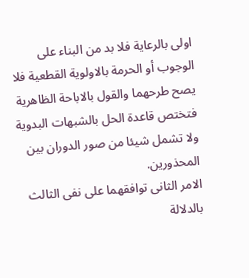اولى بالرعاية فلا بد من البناء على الوجوب أو الحرمة بالاولوية القطعية فلا يصح طرحهما والقول بالاباحة الظاهرية فتختص قاعدة الحل بالشبهات البدوية ولا تشمل شيئا من صور الدوران بين المحذورين.
الامر الثانى توافقهما على نفى الثالث بالدلالة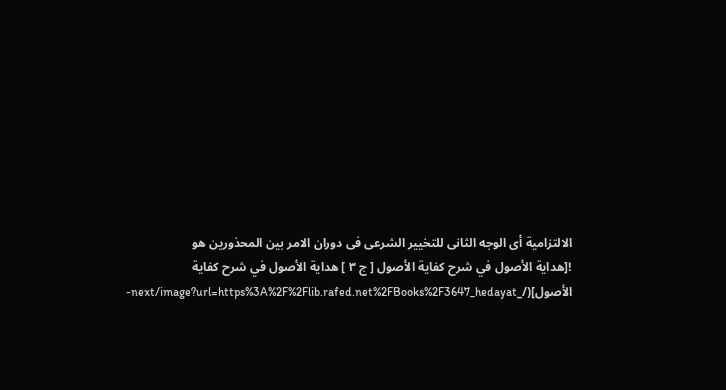الالتزامية أى الوجه الثانى للتخيير الشرعى فى دوران الامر بين المحذورين هو
![هداية الأصول في شرح كفاية الأصول [ ج ٣ ] هداية الأصول في شرح كفاية الأصول](/_next/image?url=https%3A%2F%2Flib.rafed.net%2FBooks%2F3647_hedayat-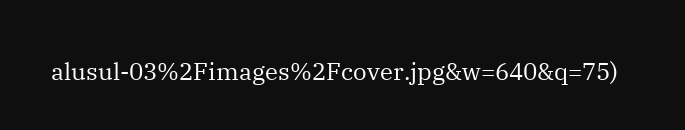alusul-03%2Fimages%2Fcover.jpg&w=640&q=75)